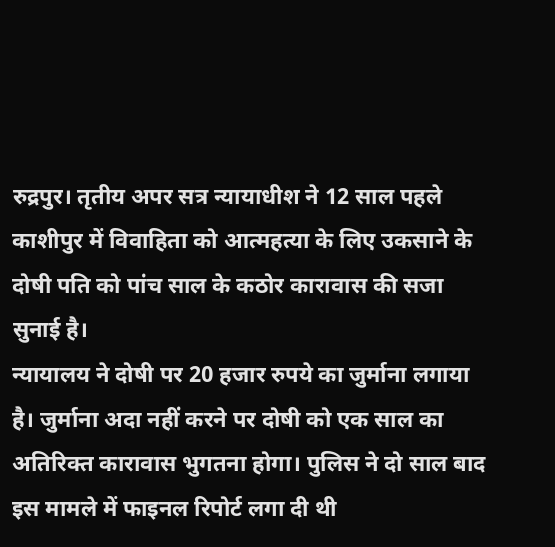रुद्रपुर। तृतीय अपर सत्र न्यायाधीश ने 12 साल पहले काशीपुर में विवाहिता को आत्महत्या के लिए उकसाने के दोषी पति को पांच साल के कठोर कारावास की सजा सुनाई है।
न्यायालय ने दोषी पर 20 हजार रुपये का जुर्माना लगाया है। जुर्माना अदा नहीं करने पर दोषी को एक साल का अतिरिक्त कारावास भुगतना होगा। पुलिस ने दो साल बाद इस मामले में फाइनल रिपोर्ट लगा दी थी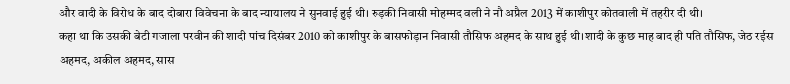और वादी के विरोध के बाद दोबारा विवेचना के बाद न्यायालय ने सुनवाई हुई थी। रुड़की निवासी मोहम्मद वली ने नौ अप्रैल 2013 में काशीपुर कोतवाली में तहरीर दी थी।
कहा था कि उसकी बेटी गजाला परवीन की शादी पांच दिसंबर 2010 को काशीपुर के बासफोड़ान निवासी तौसिफ अहमद के साथ हुई थी।शादी के कुछ माह बाद ही पति तौसिफ, जेठ रईस अहमद, अकील अहमद, सास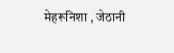मेहरूनिशा , जेठानी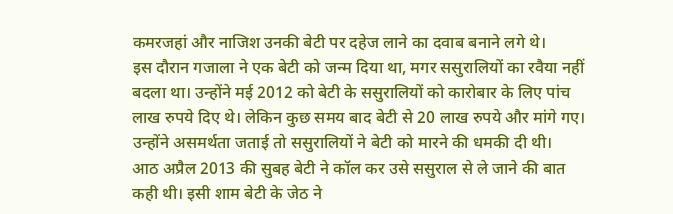कमरजहां और नाजिश उनकी बेटी पर दहेज लाने का दवाब बनाने लगे थे।
इस दौरान गजाला ने एक बेटी को जन्म दिया था, मगर ससुरालियों का रवैया नहीं बदला था। उन्होंने मई 2012 को बेटी के ससुरालियों को कारोबार के लिए पांच लाख रुपये दिए थे। लेकिन कुछ समय बाद बेटी से 20 लाख रुपये और मांगे गए। उन्होंने असमर्थता जताई तो ससुरालियों ने बेटी को मारने की धमकी दी थी।
आठ अप्रैल 2013 की सुबह बेटी ने कॉल कर उसे ससुराल से ले जाने की बात कही थी। इसी शाम बेटी के जेठ ने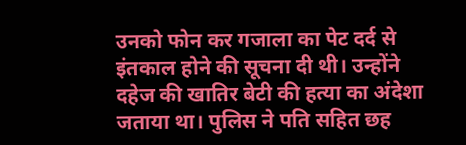उनको फोन कर गजाला का पेट दर्द से इंतकाल होने की सूचना दी थी। उन्होंने दहेज की खातिर बेटी की हत्या का अंदेशा जताया था। पुलिस ने पति सहित छह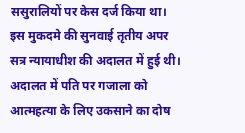ससुरालियों पर केस दर्ज किया था। इस मुकदमे की सुनवाई तृतीय अपर सत्र न्यायाधीश की अदालत में हुई थी। अदालत में पति पर गजाला को आत्महत्या के लिए उकसाने का दोष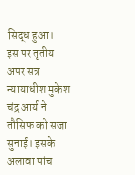सिद्ध हुआ।
इस पर तृतीय अपर सत्र न्यायाधीश मुकेश चंद्र आर्य ने तौसिफ को सजा सुनाई। इसके अलावा पांच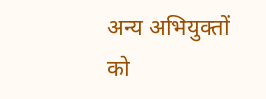अन्य अभियुक्तों को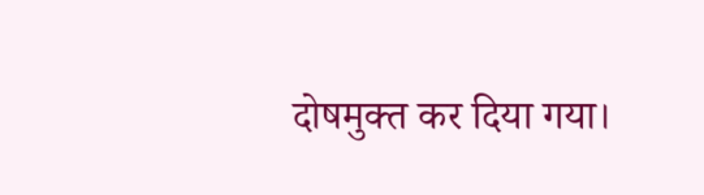दोषमुक्त कर दिया गया।